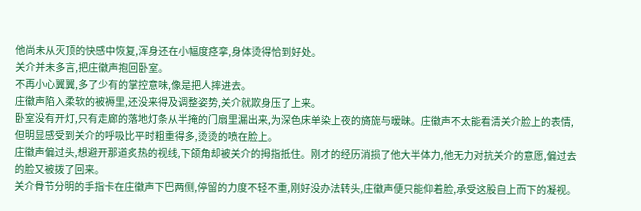他尚未从灭顶的快感中恢复,浑身还在小幅度痉挛,身体烫得恰到好处。
关介并未多言,把庄徽声抱回卧室。
不再小心翼翼,多了少有的掌控意味,像是把人摔进去。
庄徽声陷入柔软的被褥里,还没来得及调整姿势,关介就欺身压了上来。
卧室没有开灯,只有走廊的落地灯条从半掩的门扇里漏出来,为深色床单染上夜的旖旎与暧昧。庄徽声不太能看清关介脸上的表情,但明显感受到关介的呼吸比平时粗重得多,烫烫的喷在脸上。
庄徽声偏过头,想避开那道炙热的视线,下颌角却被关介的拇指抵住。刚才的经历消损了他大半体力,他无力对抗关介的意愿,偏过去的脸又被拨了回来。
关介骨节分明的手指卡在庄徽声下巴两侧,停留的力度不轻不重,刚好没办法转头,庄徽声便只能仰着脸,承受这股自上而下的凝视。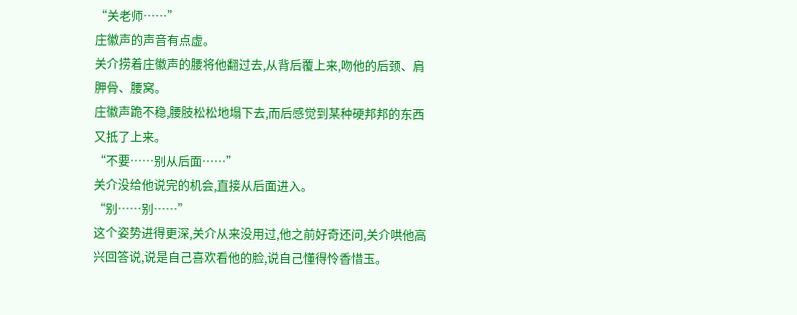“关老师……”
庄徽声的声音有点虚。
关介捞着庄徽声的腰将他翻过去,从背后覆上来,吻他的后颈、肩胛骨、腰窝。
庄徽声跪不稳,腰肢松松地塌下去,而后感觉到某种硬邦邦的东西又抵了上来。
“不要……别从后面……”
关介没给他说完的机会,直接从后面进入。
“别……别……”
这个姿势进得更深,关介从来没用过,他之前好奇还问,关介哄他高兴回答说,说是自己喜欢看他的脸,说自己懂得怜香惜玉。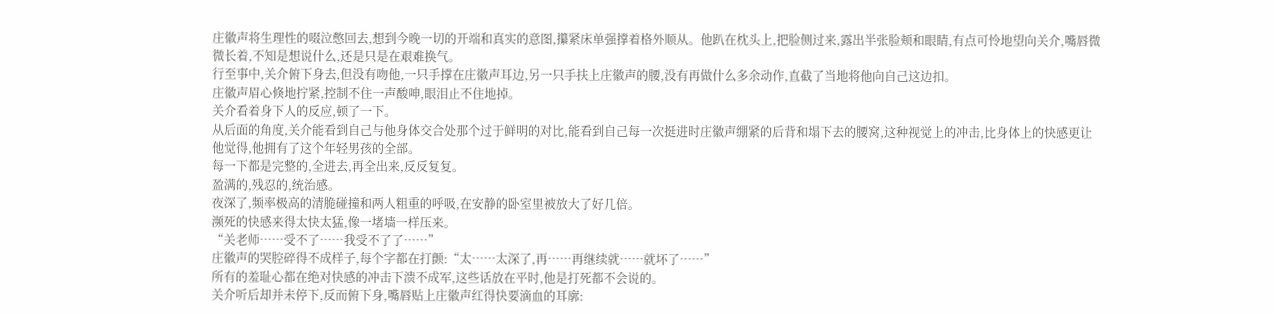庄徽声将生理性的啜泣憋回去,想到今晚一切的开端和真实的意图,攥紧床单强撑着格外顺从。他趴在枕头上,把脸侧过来,露出半张脸颊和眼睛,有点可怜地望向关介,嘴唇微微长着,不知是想说什么,还是只是在艰难换气。
行至事中,关介俯下身去,但没有吻他,一只手撑在庄徽声耳边,另一只手扶上庄徽声的腰,没有再做什么多余动作,直截了当地将他向自己这边扣。
庄徽声眉心倏地拧紧,控制不住一声酸呻,眼泪止不住地掉。
关介看着身下人的反应,顿了一下。
从后面的角度,关介能看到自己与他身体交合处那个过于鲜明的对比,能看到自己每一次挺进时庄徽声绷紧的后背和塌下去的腰窝,这种视觉上的冲击,比身体上的快感更让他觉得,他拥有了这个年轻男孩的全部。
每一下都是完整的,全进去,再全出来,反反复复。
盈满的,残忍的,统治感。
夜深了,频率极高的清脆碰撞和两人粗重的呼吸,在安静的卧室里被放大了好几倍。
濒死的快感来得太快太猛,像一堵墙一样压来。
“关老师……受不了……我受不了了……”
庄徽声的哭腔碎得不成样子,每个字都在打颤:“太……太深了,再……再继续就……就坏了……”
所有的羞耻心都在绝对快感的冲击下溃不成军,这些话放在平时,他是打死都不会说的。
关介听后却并未停下,反而俯下身,嘴唇贴上庄徽声红得快要滴血的耳廓: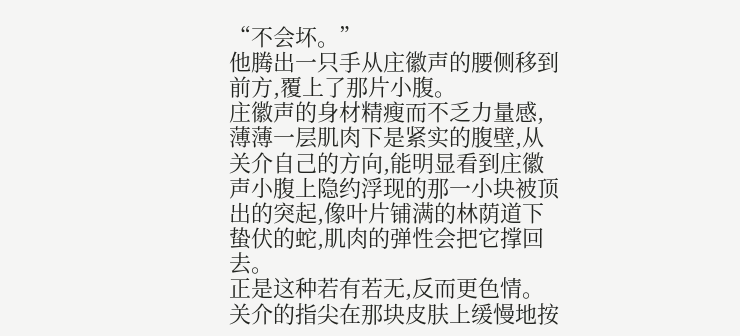“不会坏。”
他腾出一只手从庄徽声的腰侧移到前方,覆上了那片小腹。
庄徽声的身材精瘦而不乏力量感,薄薄一层肌肉下是紧实的腹壁,从关介自己的方向,能明显看到庄徽声小腹上隐约浮现的那一小块被顶出的突起,像叶片铺满的林荫道下蛰伏的蛇,肌肉的弹性会把它撑回去。
正是这种若有若无,反而更色情。
关介的指尖在那块皮肤上缓慢地按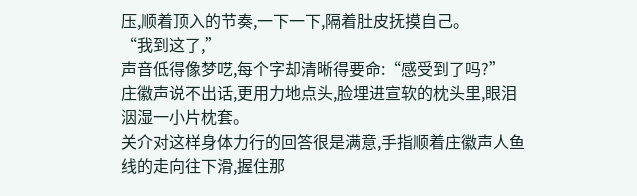压,顺着顶入的节奏,一下一下,隔着肚皮抚摸自己。
“我到这了,”
声音低得像梦呓,每个字却清晰得要命:“感受到了吗?”
庄徽声说不出话,更用力地点头,脸埋进宣软的枕头里,眼泪洇湿一小片枕套。
关介对这样身体力行的回答很是满意,手指顺着庄徽声人鱼线的走向往下滑,握住那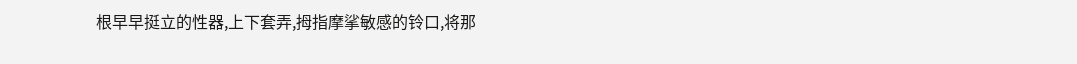根早早挺立的性器,上下套弄,拇指摩挲敏感的铃口,将那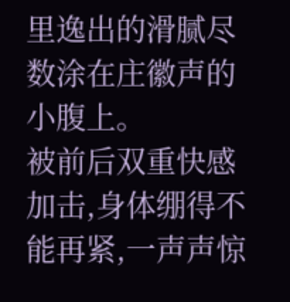里逸出的滑腻尽数涂在庄徽声的小腹上。
被前后双重快感加击,身体绷得不能再紧,一声声惊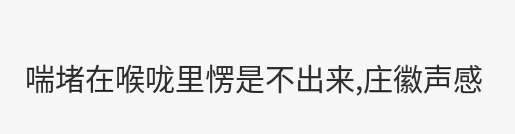喘堵在喉咙里愣是不出来,庄徽声感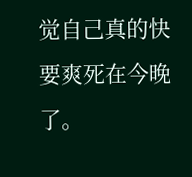觉自己真的快要爽死在今晚了。